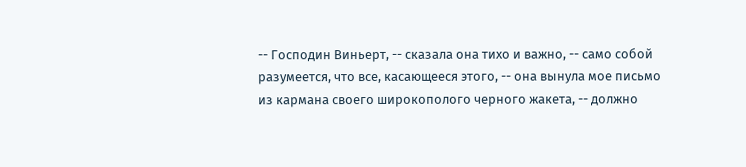-- Господин Виньерт, -- сказала она тихо и важно, -- само собой разумеется, что все, касающееся этого, -- она вынула мое письмо из кармана своего широкополого черного жакета, -- должно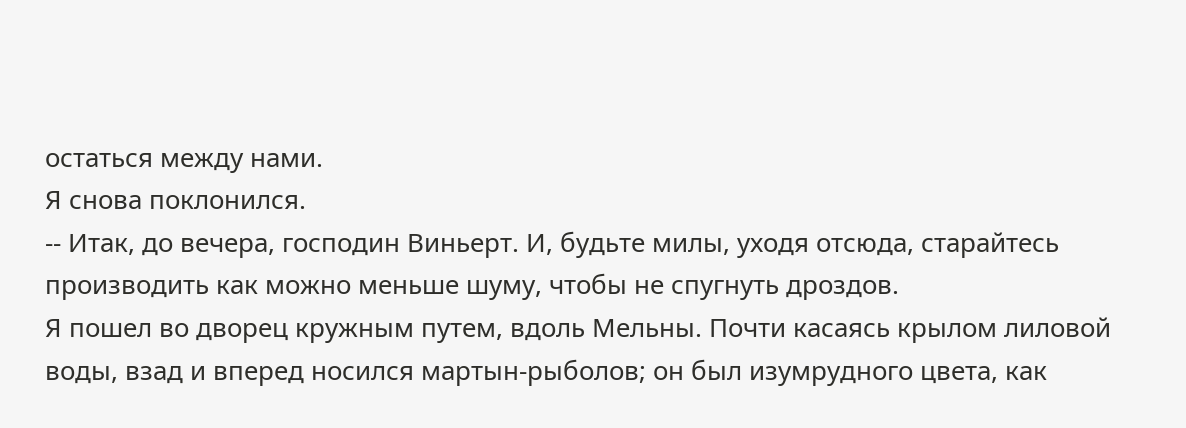остаться между нами.
Я снова поклонился.
-- Итак, до вечера, господин Виньерт. И, будьте милы, уходя отсюда, старайтесь производить как можно меньше шуму, чтобы не спугнуть дроздов.
Я пошел во дворец кружным путем, вдоль Мельны. Почти касаясь крылом лиловой воды, взад и вперед носился мартын-рыболов; он был изумрудного цвета, как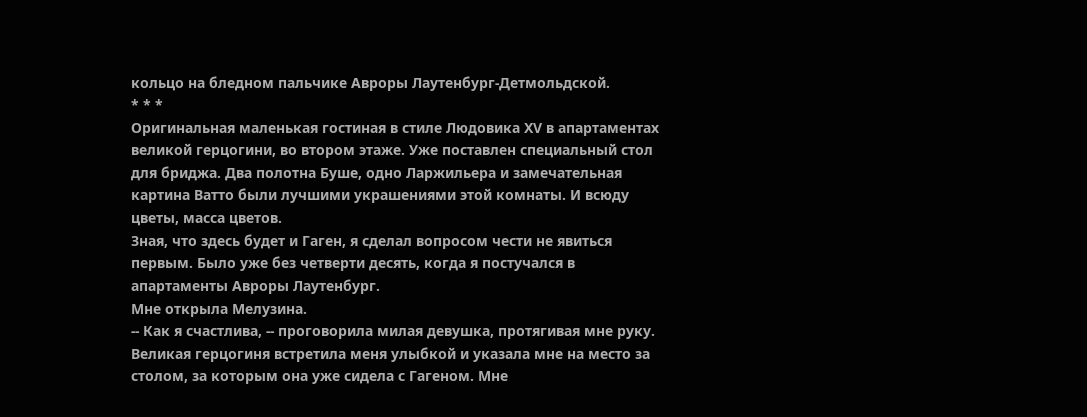кольцо на бледном пальчике Авроры Лаутенбург-Детмольдской.
* * *
Оригинальная маленькая гостиная в стиле Людовика XV в апартаментах великой герцогини, во втором этаже. Уже поставлен специальный стол для бриджа. Два полотна Буше, одно Ларжильера и замечательная картина Ватто были лучшими украшениями этой комнаты. И всюду цветы, масса цветов.
Зная, что здесь будет и Гаген, я сделал вопросом чести не явиться первым. Было уже без четверти десять, когда я постучался в апартаменты Авроры Лаутенбург.
Мне открыла Мелузина.
-- Как я счастлива, -- проговорила милая девушка, протягивая мне руку.
Великая герцогиня встретила меня улыбкой и указала мне на место за столом, за которым она уже сидела с Гагеном. Мне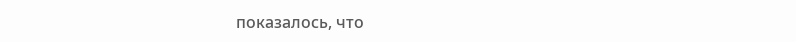показалось, что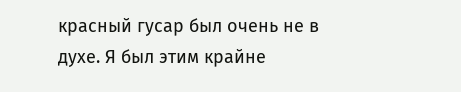красный гусар был очень не в духе. Я был этим крайне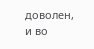доволен, и во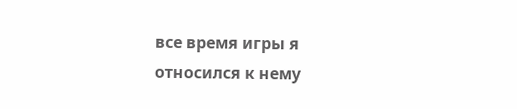все время игры я относился к нему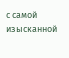с самой изысканной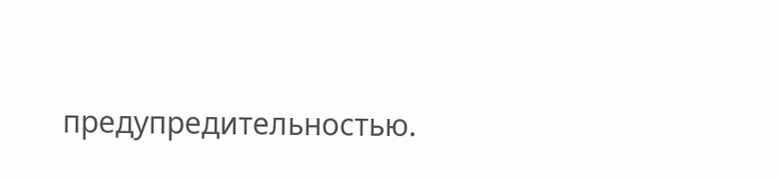предупредительностью.